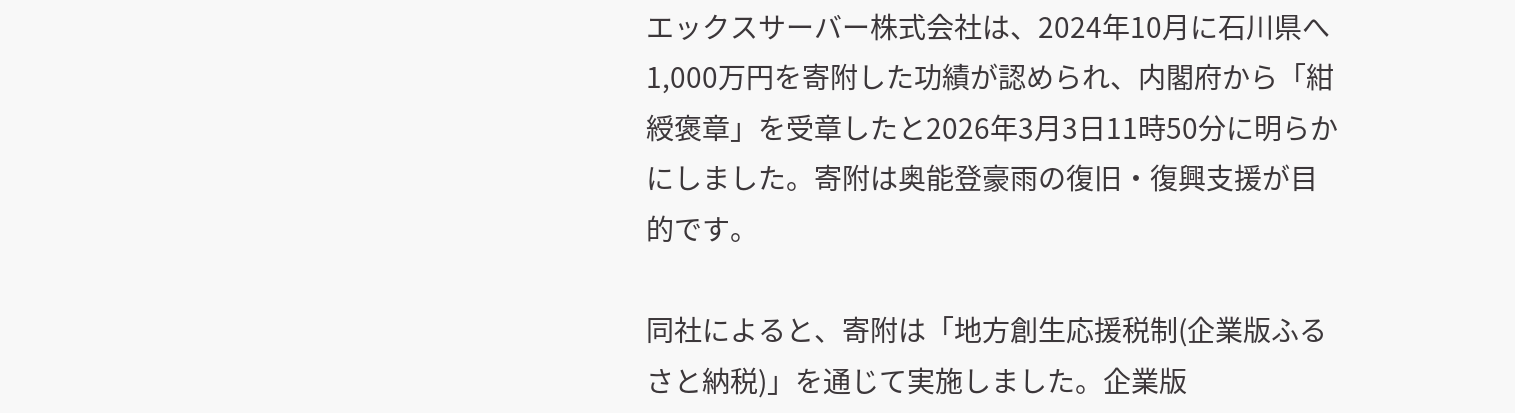エックスサーバー株式会社は、2024年10月に石川県へ1,000万円を寄附した功績が認められ、内閣府から「紺綬褒章」を受章したと2026年3月3日11時50分に明らかにしました。寄附は奥能登豪雨の復旧・復興支援が目的です。

同社によると、寄附は「地方創生応援税制(企業版ふるさと納税)」を通じて実施しました。企業版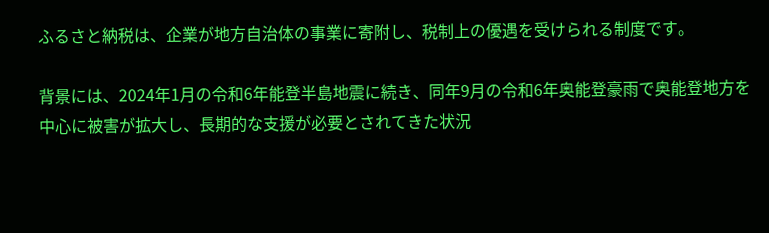ふるさと納税は、企業が地方自治体の事業に寄附し、税制上の優遇を受けられる制度です。

背景には、2024年1月の令和6年能登半島地震に続き、同年9月の令和6年奥能登豪雨で奥能登地方を中心に被害が拡大し、長期的な支援が必要とされてきた状況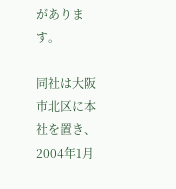があります。

同社は大阪市北区に本社を置き、2004年1月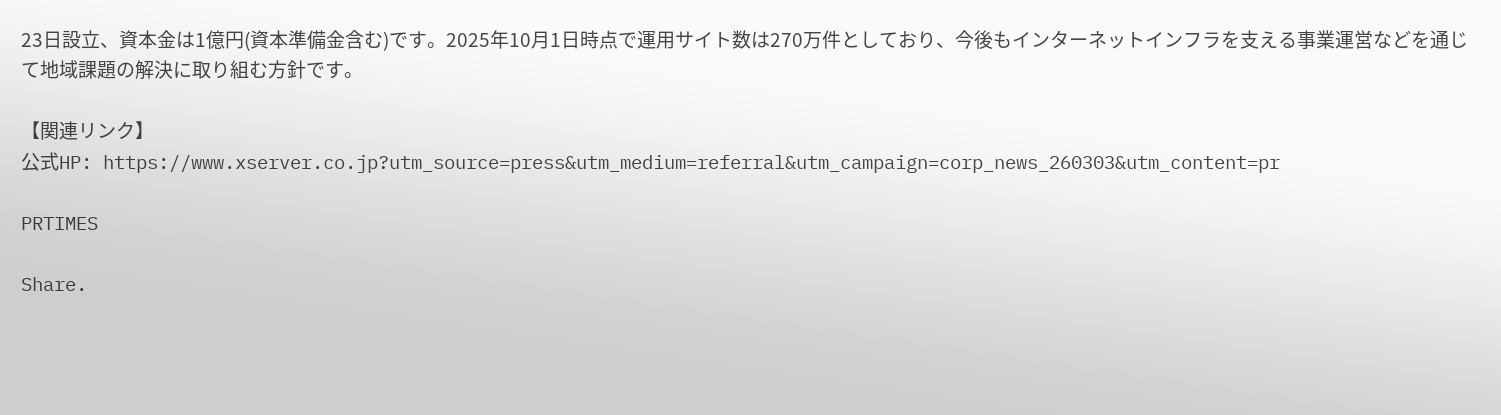23日設立、資本金は1億円(資本準備金含む)です。2025年10月1日時点で運用サイト数は270万件としており、今後もインターネットインフラを支える事業運営などを通じて地域課題の解決に取り組む方針です。

【関連リンク】
公式HP: https://www.xserver.co.jp?utm_source=press&utm_medium=referral&utm_campaign=corp_news_260303&utm_content=pr

PRTIMES

Share.